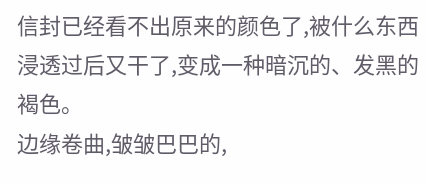信封已经看不出原来的颜色了,被什么东西浸透过后又干了,变成一种暗沉的、发黑的褐色。
边缘卷曲,皱皱巴巴的,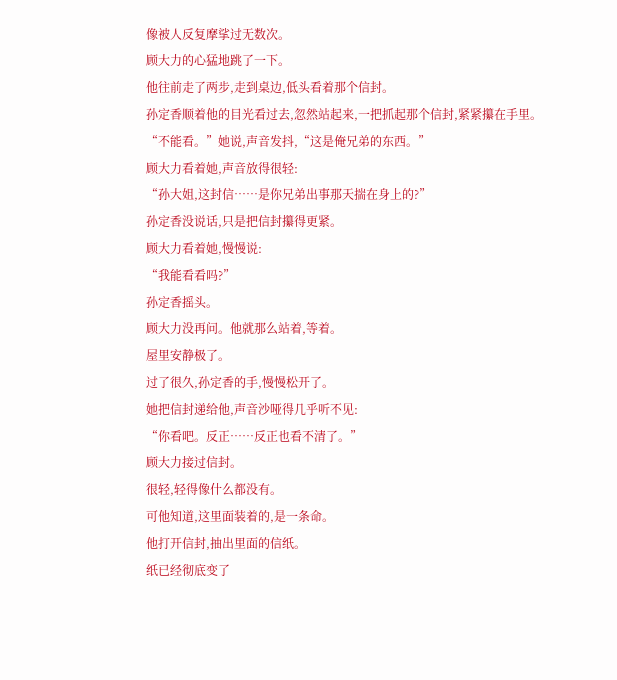像被人反复摩挲过无数次。
顾大力的心猛地跳了一下。
他往前走了两步,走到桌边,低头看着那个信封。
孙定香顺着他的目光看过去,忽然站起来,一把抓起那个信封,紧紧攥在手里。
“不能看。”她说,声音发抖,“这是俺兄弟的东西。”
顾大力看着她,声音放得很轻:
“孙大姐,这封信……是你兄弟出事那天揣在身上的?”
孙定香没说话,只是把信封攥得更紧。
顾大力看着她,慢慢说:
“我能看看吗?”
孙定香摇头。
顾大力没再问。他就那么站着,等着。
屋里安静极了。
过了很久,孙定香的手,慢慢松开了。
她把信封递给他,声音沙哑得几乎听不见:
“你看吧。反正……反正也看不清了。”
顾大力接过信封。
很轻,轻得像什么都没有。
可他知道,这里面装着的,是一条命。
他打开信封,抽出里面的信纸。
纸已经彻底变了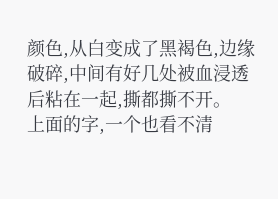颜色,从白变成了黑褐色,边缘破碎,中间有好几处被血浸透后粘在一起,撕都撕不开。
上面的字,一个也看不清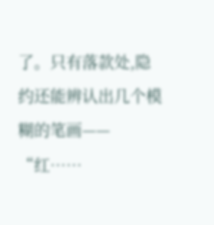了。只有落款处,隐约还能辨认出几个模糊的笔画——
“红……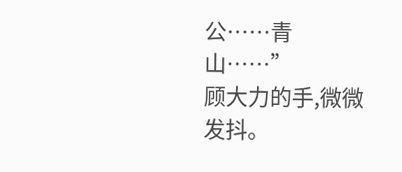公……青山……”
顾大力的手,微微发抖。